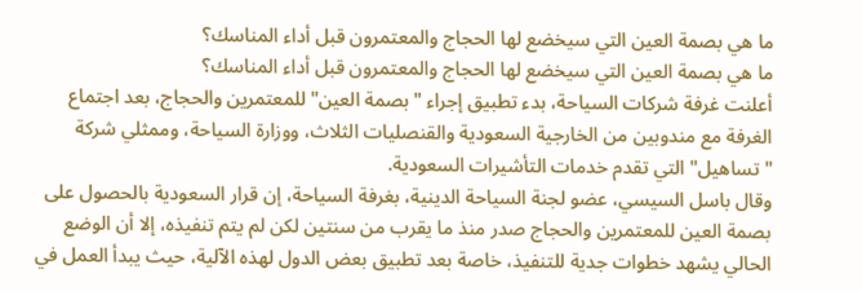ما هي بصمة العين التي سيخضع لها الحجاج والمعتمرون قبل أداء المناسك؟
ما هي بصمة العين التي سيخضع لها الحجاج والمعتمرون قبل أداء المناسك؟
أعلنت غرفة شركات السياحة، بدء تطبيق إجراء "بصمة العين" للمعتمرين والحجاج، بعد اجتماع الغرفة مع مندوبين من الخارجية السعودية والقنصليات الثلاث، ووزارة السياحة، وممثلي شركة "تساهيل" التي تقدم خدمات التأشيرات السعودية.
وقال باسل السيسي، عضو لجنة السياحة الدينية، بغرفة السياحة، إن قرار السعودية بالحصول على بصمة العين للمعتمرين والحجاج صدر منذ ما يقرب من سنتين لكن لم يتم تنفيذه، إلا أن الوضع الحالي يشهد خطوات جدية للتنفيذ، خاصة بعد تطبيق بعض الدول لهذه الآلية، حيث يبدأ العمل في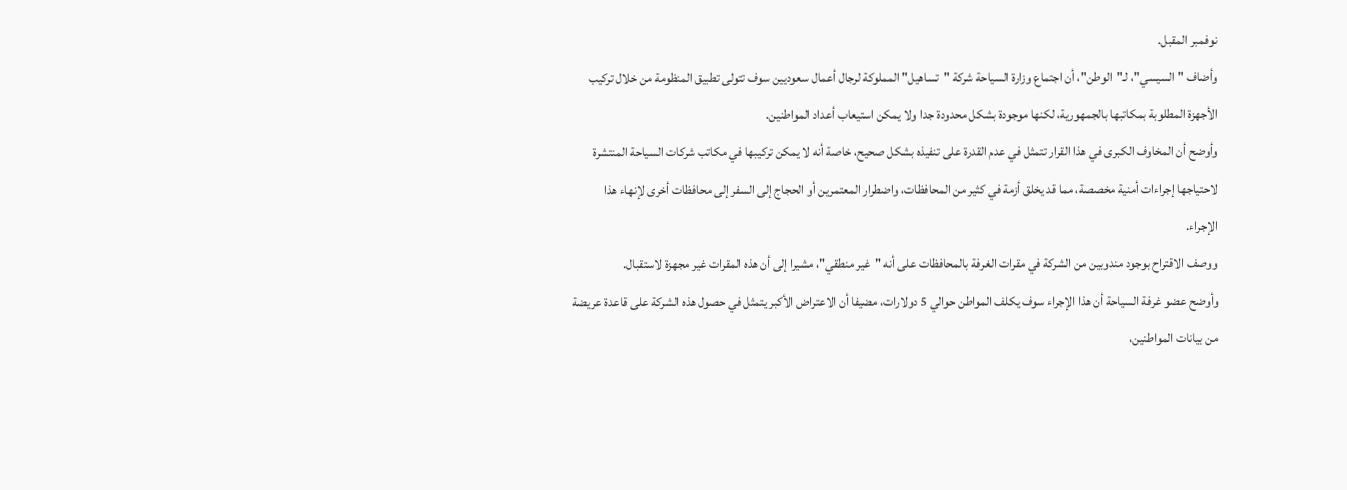نوفمبر المقبل.
وأضاف "السيسي"، لـ"الوطن"، أن اجتماع وزارة السياحة شركة "تساهيل" المملوكة لرجال أعمال سعوديين سوف تتولى تطبيق المنظومة من خلال تركيب الأجهزة المطلوبة بمكاتبها بالجمهورية، لكنها موجودة بشكل محدودة جدا ولا يمكن استيعاب أعداد المواطنين.
وأوضح أن المخاوف الكبرى في هذا القرار تتمثل في عدم القدرة على تنفيذه بشكل صحيح، خاصة أنه لا يمكن تركيبها في مكاتب شركات السياحة المنتشرة لاحتياجها إجراءات أمنية مخصصة، مما قد يخلق أزمة في كثير من المحافظات، واضطرار المعتمرين أو الحجاج إلى السفر إلى محافظات أخرى لإنهاء هذا الإجراء.
ووصف الاقتراح بوجود مندوبين من الشركة في مقرات الغرفة بالمحافظات على أنه "غير منطقي"، مشيرا إلى أن هذه المقرات غير مجهزة لاستقبال.
وأوضح عضو غرفة السياحة أن هذا الإجراء سوف يكلف المواطن حوالي 5 دولارات، مضيفا أن الاعتراض الأكبر يتمثل في حصول هذه الشركة على قاعدة عريضة من بيانات المواطنين،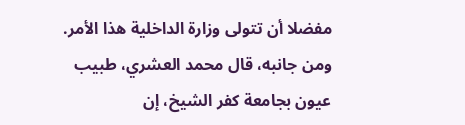مفضلا أن تتولى وزارة الداخلية هذا الأمر.
ومن جانبه، قال محمد العشري، طبيب عيون بجامعة كفر الشيخ، إن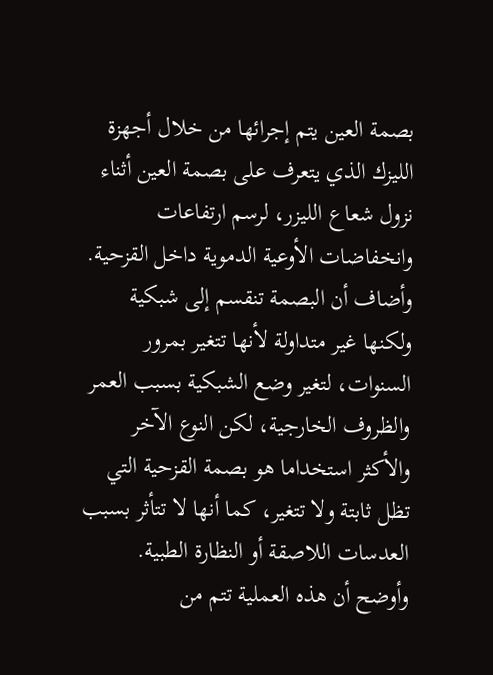بصمة العين يتم إجرائها من خلال أجهزة الليزك الذي يتعرف على بصمة العين أثناء نزول شعاع الليزر، لرسم ارتفاعات وانخفاضات الأوعية الدموية داخل القزحية.
وأضاف أن البصمة تنقسم إلى شبكية ولكنها غير متداولة لأنها تتغير بمرور السنوات، لتغير وضع الشبكية بسبب العمر والظروف الخارجية، لكن النوع الآخر والأكثر استخداما هو بصمة القزحية التي تظل ثابتة ولا تتغير، كما أنها لا تتأثر بسبب العدسات اللاصقة أو النظارة الطبية.
وأوضح أن هذه العملية تتم من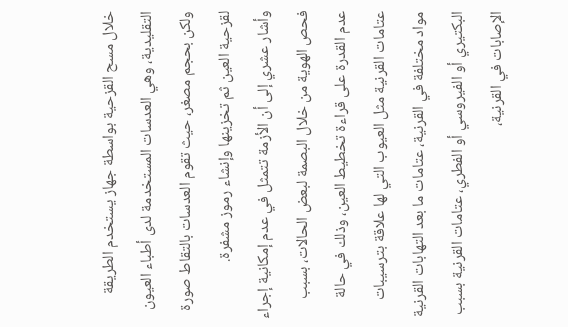خلال مسح القزحية بواسطة جهاز يستخدم الطريقة التقليدية، وهي العدسات المستخدمة لدى أطباء العيون ولكن بحجم مصغر، حيث تقوم العدسات بالتقاط صورة لقزحية العين ثم تخزينها وإنشاء رموز مشفرة.
وأشار عشري إلى أن الأزمة تتمثل في عدم إمكانية إجراء فحص الهوية من خلال البصمة لبعض الحالات، بسبب عدم القدرة على قراءة تخطيط العين، وذلك في حالة عتامات القرنية مثل العيوب التي لها علاقة بترسيبات مواد مختلفة في القرنية، عتامات ما بعد التهابات القرنية البكتيري أو الفيروسي أو الفطري، عتامات القرنية بسبب الإصابات في القرنية،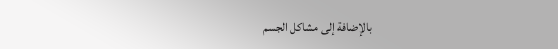بالإضافة إلى مشاكل الجسم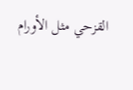القزحي مثل الأورام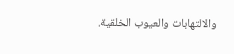والالتهابات والعيوب الخلقية.